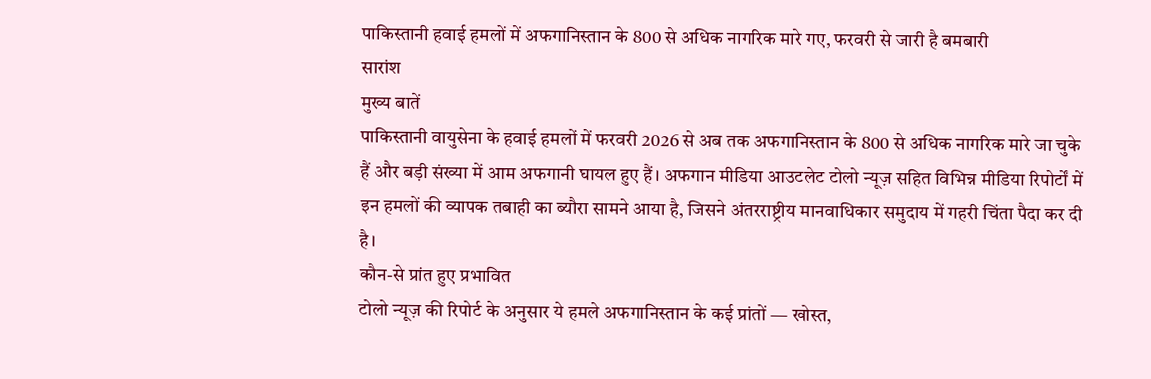पाकिस्तानी हवाई हमलों में अफगानिस्तान के 800 से अधिक नागरिक मारे गए, फरवरी से जारी है बमबारी
सारांश
मुख्य बातें
पाकिस्तानी वायुसेना के हवाई हमलों में फरवरी 2026 से अब तक अफगानिस्तान के 800 से अधिक नागरिक मारे जा चुके हैं और बड़ी संख्या में आम अफगानी घायल हुए हैं। अफगान मीडिया आउटलेट टोलो न्यूज़ सहित विभिन्न मीडिया रिपोर्टों में इन हमलों की व्यापक तबाही का ब्यौरा सामने आया है, जिसने अंतरराष्ट्रीय मानवाधिकार समुदाय में गहरी चिंता पैदा कर दी है।
कौन-से प्रांत हुए प्रभावित
टोलो न्यूज़ की रिपोर्ट के अनुसार ये हमले अफगानिस्तान के कई प्रांतों — खोस्त,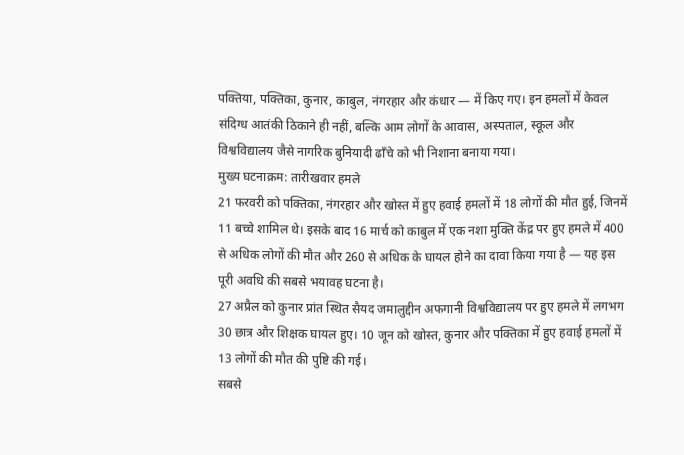पक्तिया, पक्तिका, कुनार, काबुल, नंगरहार और कंधार — में किए गए। इन हमलों में केवल संदिग्ध आतंकी ठिकाने ही नहीं, बल्कि आम लोगों के आवास, अस्पताल, स्कूल और विश्वविद्यालय जैसे नागरिक बुनियादी ढाँचे को भी निशाना बनाया गया।
मुख्य घटनाक्रम: तारीखवार हमले
21 फरवरी को पक्तिका, नंगरहार और खोस्त में हुए हवाई हमलों में 18 लोगों की मौत हुई, जिनमें 11 बच्चे शामिल थे। इसके बाद 16 मार्च को काबुल में एक नशा मुक्ति केंद्र पर हुए हमले में 400 से अधिक लोगों की मौत और 260 से अधिक के घायल होने का दावा किया गया है — यह इस पूरी अवधि की सबसे भयावह घटना है।
27 अप्रैल को कुनार प्रांत स्थित सैयद जमालुद्दीन अफगानी विश्वविद्यालय पर हुए हमले में लगभग 30 छात्र और शिक्षक घायल हुए। 10 जून को खोस्त, कुनार और पक्तिका में हुए हवाई हमलों में 13 लोगों की मौत की पुष्टि की गई।
सबसे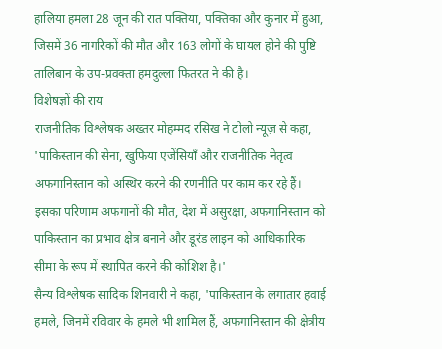हालिया हमला 28 जून की रात पक्तिया, पक्तिका और कुनार में हुआ, जिसमें 36 नागरिकों की मौत और 163 लोगों के घायल होने की पुष्टि तालिबान के उप-प्रवक्ता हमदुल्ला फितरत ने की है।
विशेषज्ञों की राय
राजनीतिक विश्लेषक अख्तर मोहम्मद रसिख ने टोलो न्यूज़ से कहा, 'पाकिस्तान की सेना, खुफिया एजेंसियाँ और राजनीतिक नेतृत्व अफगानिस्तान को अस्थिर करने की रणनीति पर काम कर रहे हैं। इसका परिणाम अफगानों की मौत, देश में असुरक्षा, अफगानिस्तान को पाकिस्तान का प्रभाव क्षेत्र बनाने और डूरंड लाइन को आधिकारिक सीमा के रूप में स्थापित करने की कोशिश है।'
सैन्य विश्लेषक सादिक शिनवारी ने कहा, 'पाकिस्तान के लगातार हवाई हमले, जिनमें रविवार के हमले भी शामिल हैं, अफगानिस्तान की क्षेत्रीय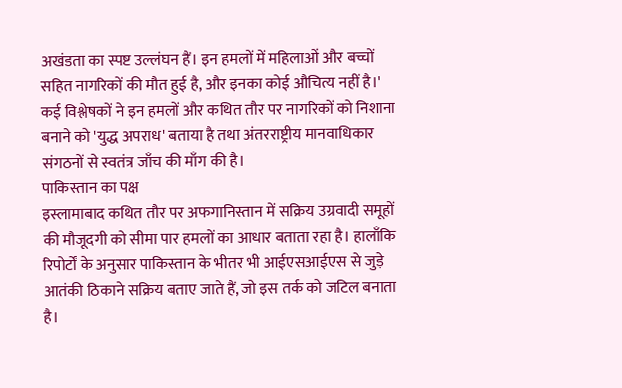अखंडता का स्पष्ट उल्लंघन हैं। इन हमलों में महिलाओं और बच्चों सहित नागरिकों की मौत हुई है, और इनका कोई औचित्य नहीं है।'
कई विश्लेषकों ने इन हमलों और कथित तौर पर नागरिकों को निशाना बनाने को 'युद्ध अपराध' बताया है तथा अंतरराष्ट्रीय मानवाधिकार संगठनों से स्वतंत्र जाँच की माँग की है।
पाकिस्तान का पक्ष
इस्लामाबाद कथित तौर पर अफगानिस्तान में सक्रिय उग्रवादी समूहों की मौजूदगी को सीमा पार हमलों का आधार बताता रहा है। हालाँकि रिपोर्टों के अनुसार पाकिस्तान के भीतर भी आईएसआईएस से जुड़े आतंकी ठिकाने सक्रिय बताए जाते हैं, जो इस तर्क को जटिल बनाता है।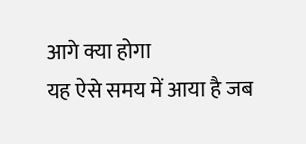आगे क्या होगा
यह ऐसे समय में आया है जब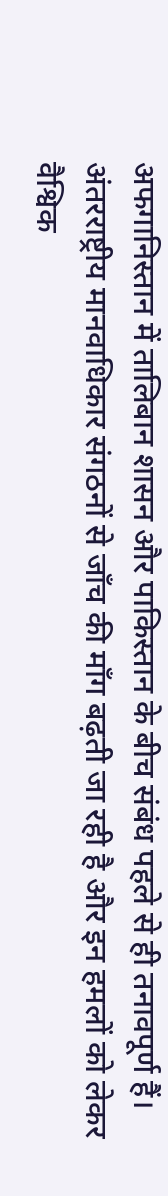अफगानिस्तान में तालिबान शासन और पाकिस्तान के बीच संबंध पहले से ही तनावपूर्ण हैं। अंतरराष्ट्रीय मानवाधिकार संगठनों से जाँच की माँग बढ़ती जा रही है और इन हमलों को लेकर वैश्विक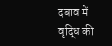दबाव में वृद्धि की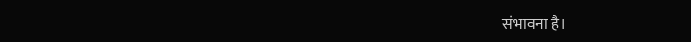संभावना है।